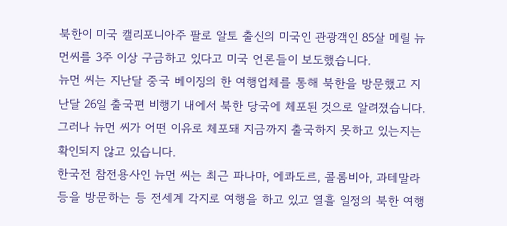북한이 미국 캘리포니아주 팔로 알토 출신의 미국인 관광객인 85살 메릴 뉴먼씨를 3주 이상 구금하고 있다고 미국 언론들이 보도했습니다.
뉴먼 씨는 지난달 중국 베이징의 한 여행업체를 통해 북한을 방문했고 지난달 26일 출국편 비행기 내에서 북한 당국에 체포된 것으로 알려졌습니다.
그러나 뉴먼 씨가 어떤 이유로 체포돼 지금까지 출국하지 못하고 있는지는 확인되지 않고 있습니다.
한국전 참전용사인 뉴먼 씨는 최근 파나마, 에콰도르, 콜롬비아, 과테말라 등을 방문하는 등 전세계 각지로 여행을 하고 있고 열흘 일정의 북한 여행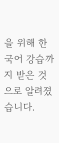을 위해 한국어 강습까지 받은 것으로 알려졌습니다.